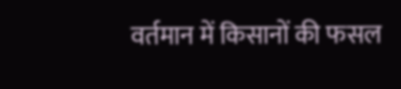वर्तमान में किसानों की फसल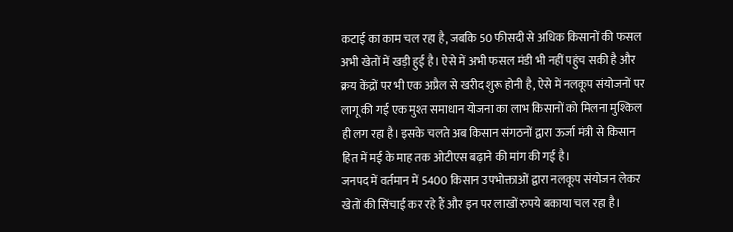कटाई का काम चल रहा है, जबकि 50 फीसदी से अधिक किसानों की फसल अभी खेतों में खड़ी हुई है। ऐसे में अभी फसल मंडी भी नहीं पहुंच सकी है और क्रय केंद्रों पर भी एक अप्रैल से खरीद शुरू होनी है, ऐसे में नलकूप संयोजनों पर लागू की गई एक मुश्त समाधान योजना का लाभ किसानों को मिलना मुश्किल ही लग रहा है। इसके चलते अब किसान संगठनों द्वारा ऊर्जा मंत्री से किसान हित में मई के माह तक ओटीएस बढ़ाने की मांग की गई है।
जनपद में वर्तमान में 5400 किसान उपभोक्ताओं द्वारा नलकूप संयोजन लेकर खेतों की सिंचाई कर रहे हैं और इन पर लाखों रुपये बकाया चल रहा है।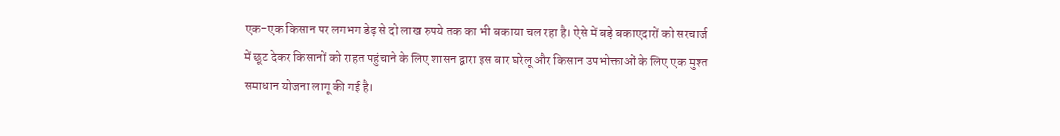एक-एक किसान पर लगभग डेढ़ से दो लाख रुपये तक का भी बकाया चल रहा है। ऐसे में बड़े बकाएदारों को सरचार्ज में छूट देकर किसानों को राहत पहुंचाने के लिए शासन द्वारा इस बार घरेलू और किसान उपभोक्ताओं के लिए एक मुश्त समाधान योजना लागू की गई है।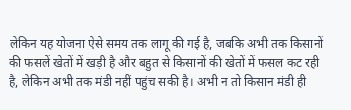लेकिन यह योजना ऐसे समय तक लागू की गई है, जबकि अभी तक किसानों की फसलें खेतों में खड़ी है और बहुत से किसानों की खेतों में फसल कट रही है, लेकिन अभी तक मंडी नहीं पहुंच सकी है। अभी न तो किसान मंडी ही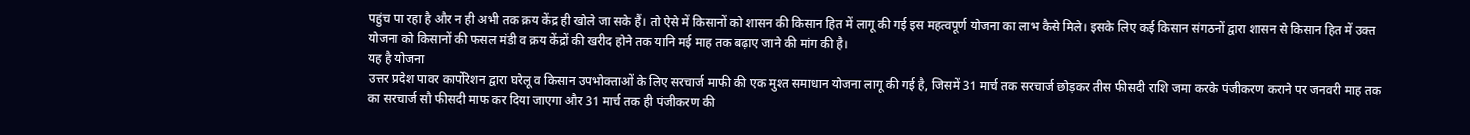पहुंच पा रहा है और न ही अभी तक क्रय केंद्र ही खोले जा सके हैं। तो ऐसे में किसानों को शासन की किसान हित में लागू की गई इस महत्वपूर्ण योजना का लाभ कैसे मिले। इसके लिए कई किसान संगठनों द्वारा शासन से किसान हित में उक्त योजना को किसानों की फसल मंडी व क्रय केंद्रों की खरीद होने तक यानि मई माह तक बढ़ाए जाने की मांग की है।
यह है योजना
उत्तर प्रदेश पावर कार्पोरेशन द्वारा घरेलू व किसान उपभोक्ताओं के लिए सरचार्ज माफी की एक मुश्त समाधान योजना लागू की गई है, जिसमें 31 मार्च तक सरचार्ज छोड़कर तीस फीसदी राशि जमा करके पंजीकरण कराने पर जनवरी माह तक का सरचार्ज सौ फीसदी माफ कर दिया जाएगा और 31 मार्च तक ही पंजीकरण की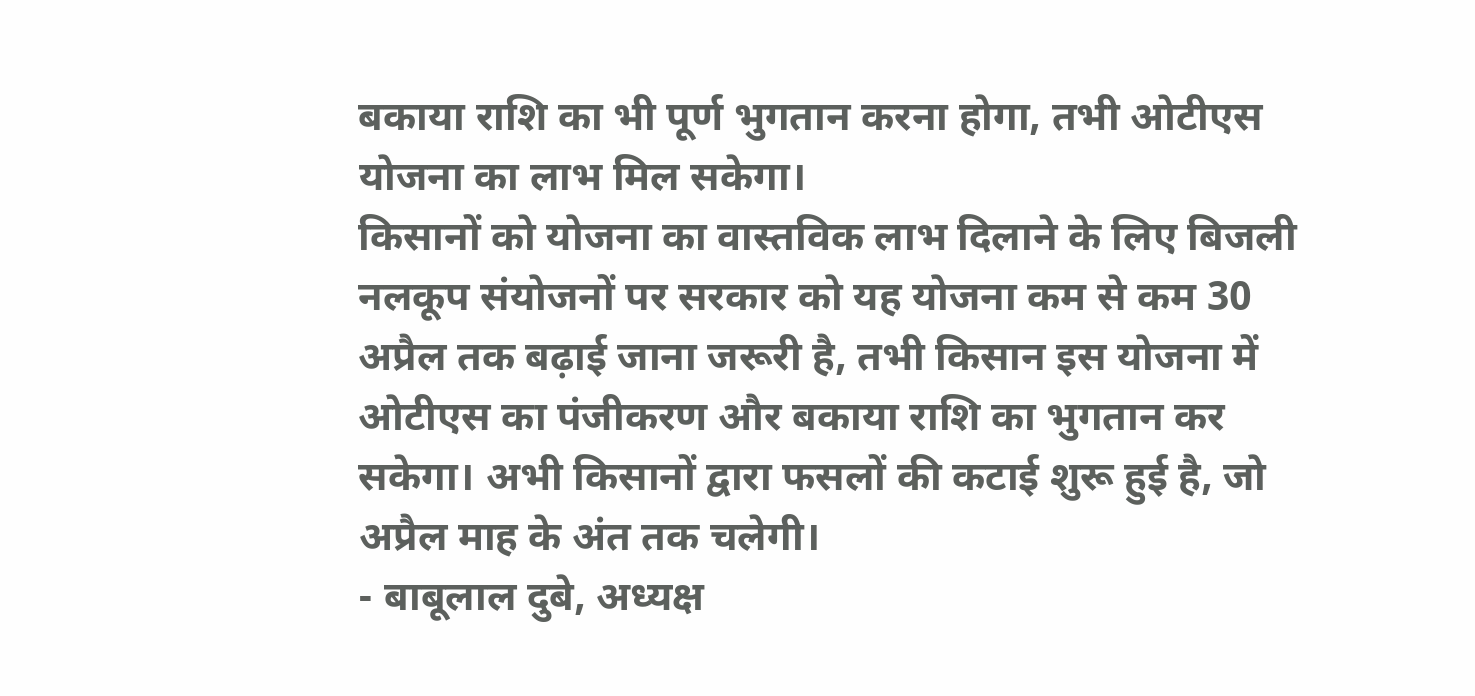बकाया राशि का भी पूर्ण भुगतान करना होगा, तभी ओटीएस योजना का लाभ मिल सकेगा।
किसानों को योजना का वास्तविक लाभ दिलाने के लिए बिजली नलकूप संयोजनों पर सरकार को यह योजना कम से कम 30 अप्रैल तक बढ़ाई जाना जरूरी है, तभी किसान इस योजना में ओटीएस का पंजीकरण और बकाया राशि का भुगतान कर सकेगा। अभी किसानों द्वारा फसलों की कटाई शुरू हुई है, जो अप्रैल माह के अंत तक चलेगी।
- बाबूलाल दुबे, अध्यक्ष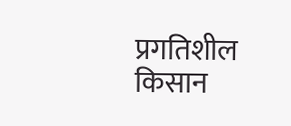प्रगतिशील किसान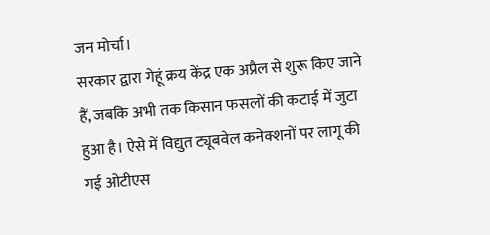जन मोर्चा।
सरकार द्वारा गेहूं क्रय केंद्र एक अप्रैल से शुरू किए जाने हैं, जबकि अभी तक किसान फसलों की कटाई में जुटा हुआ है। ऐसे में विद्युत ट्यूबवेल कनेक्शनों पर लागू की गई ओटीएस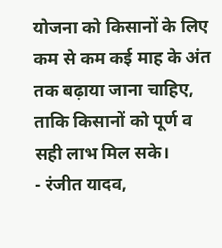योजना को किसानों के लिए कम से कम कई माह के अंत तक बढ़ाया जाना चाहिए, ताकि किसानों को पूर्ण व सही लाभ मिल सके।
- रंजीत यादव,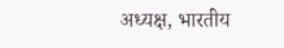अध्यक्ष, भारतीय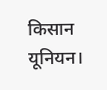किसान यूनियन।